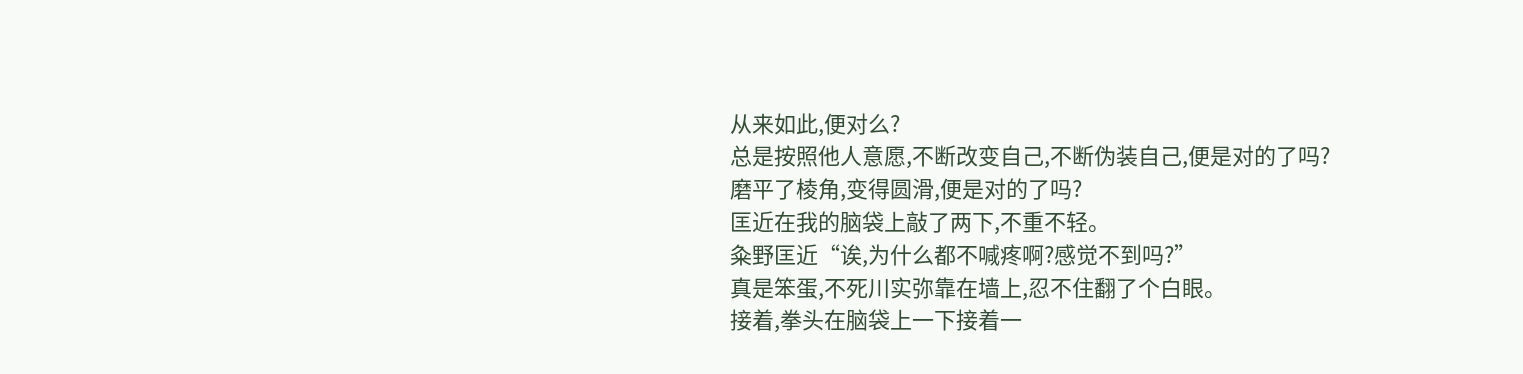从来如此,便对么?
总是按照他人意愿,不断改变自己,不断伪装自己,便是对的了吗?
磨平了棱角,变得圆滑,便是对的了吗?
匡近在我的脑袋上敲了两下,不重不轻。
粂野匡近“诶,为什么都不喊疼啊?感觉不到吗?”
真是笨蛋,不死川实弥靠在墙上,忍不住翻了个白眼。
接着,拳头在脑袋上一下接着一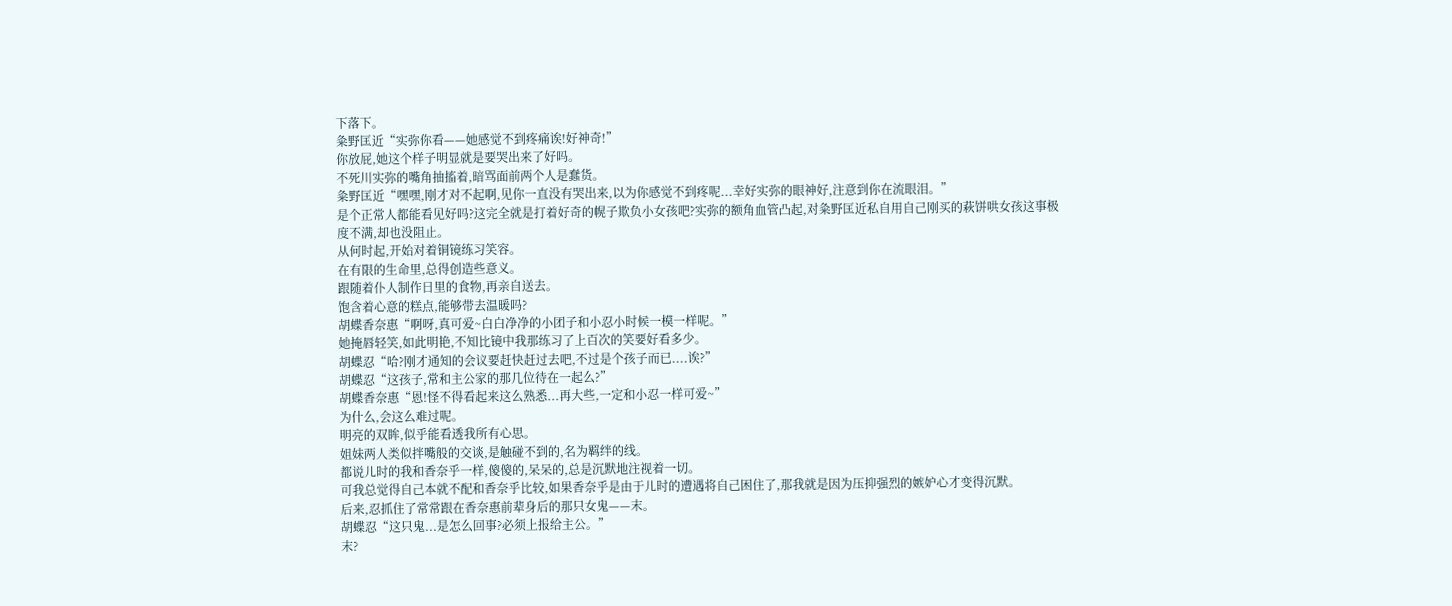下落下。
粂野匡近“实弥你看——她感觉不到疼痛诶!好神奇!”
你放屁,她这个样子明显就是要哭出来了好吗。
不死川实弥的嘴角抽搐着,暗骂面前两个人是蠢货。
粂野匡近“嘿嘿,刚才对不起啊,见你一直没有哭出来,以为你感觉不到疼呢...幸好实弥的眼神好,注意到你在流眼泪。”
是个正常人都能看见好吗?这完全就是打着好奇的幌子欺负小女孩吧?实弥的额角血管凸起,对粂野匡近私自用自己刚买的萩饼哄女孩这事极度不满,却也没阻止。
从何时起,开始对着铜镜练习笑容。
在有限的生命里,总得创造些意义。
跟随着仆人制作日里的食物,再亲自送去。
饱含着心意的糕点,能够带去温暖吗?
胡蝶香奈惠“啊呀,真可爱~白白净净的小团子和小忍小时候一模一样呢。”
她掩唇轻笑,如此明艳,不知比镜中我那练习了上百次的笑要好看多少。
胡蝶忍“哈?刚才通知的会议要赶快赶过去吧,不过是个孩子而已....诶?”
胡蝶忍“这孩子,常和主公家的那几位待在一起么?”
胡蝶香奈惠“恩!怪不得看起来这么熟悉...再大些,一定和小忍一样可爱~”
为什么,会这么难过呢。
明亮的双眸,似乎能看透我所有心思。
姐妹两人类似拌嘴般的交谈,是触碰不到的,名为羁绊的线。
都说儿时的我和香奈乎一样,傻傻的,呆呆的,总是沉默地注视着一切。
可我总觉得自己本就不配和香奈乎比较,如果香奈乎是由于儿时的遭遇将自己困住了,那我就是因为压抑强烈的嫉妒心才变得沉默。
后来,忍抓住了常常跟在香奈惠前辈身后的那只女鬼——末。
胡蝶忍“这只鬼...是怎么回事?必须上报给主公。”
末?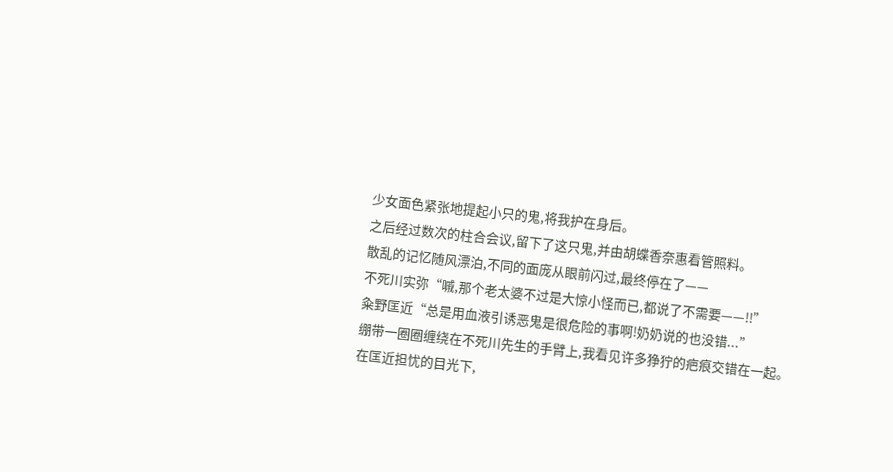少女面色紧张地提起小只的鬼,将我护在身后。
之后经过数次的柱合会议,留下了这只鬼,并由胡蝶香奈惠看管照料。
散乱的记忆随风漂泊,不同的面庞从眼前闪过,最终停在了——
不死川实弥“嘁,那个老太婆不过是大惊小怪而已,都说了不需要——!!”
粂野匡近“总是用血液引诱恶鬼是很危险的事啊!奶奶说的也没错...”
绷带一圈圈缠绕在不死川先生的手臂上,我看见许多狰狞的疤痕交错在一起。
在匡近担忧的目光下,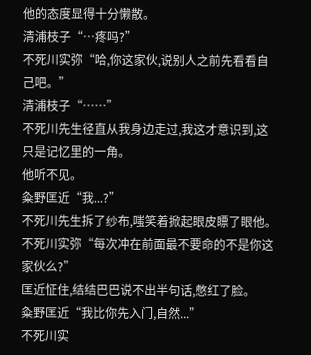他的态度显得十分懒散。
清浦枝子“…疼吗?”
不死川实弥“哈,你这家伙,说别人之前先看看自己吧。”
清浦枝子“……”
不死川先生径直从我身边走过,我这才意识到,这只是记忆里的一角。
他听不见。
粂野匡近“我...?”
不死川先生拆了纱布,嗤笑着掀起眼皮瞟了眼他。
不死川实弥“每次冲在前面最不要命的不是你这家伙么?”
匡近怔住,结结巴巴说不出半句话,憋红了脸。
粂野匡近“我比你先入门,自然...”
不死川实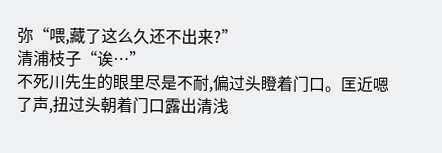弥“喂,藏了这么久还不出来?”
清浦枝子“诶…”
不死川先生的眼里尽是不耐,偏过头瞪着门口。匡近嗯了声,扭过头朝着门口露出清浅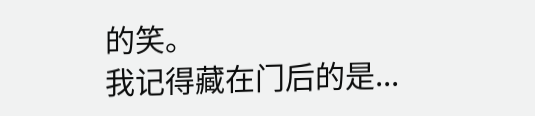的笑。
我记得藏在门后的是...